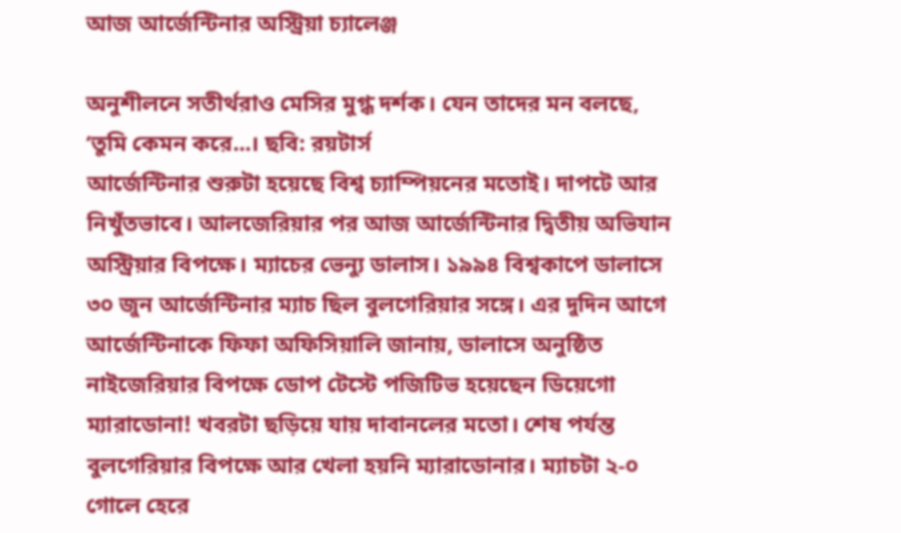আজ আর্জেন্টিনার অস্ট্রিয়া চ্যালেঞ্জ

অনুশীলনে সতীর্থরাও মেসির মুগ্ধ দর্শক। যেন তাদের মন বলছে, ‘তুমি কেমন করে...। ছবি: রয়টার্স
আর্জেন্টিনার শুরুটা হয়েছে বিশ্ব চ্যাম্পিয়নের মতোই। দাপটে আর নিখুঁতভাবে। আলজেরিয়ার পর আজ আর্জেন্টিনার দ্বিতীয় অভিযান অস্ট্রিয়ার বিপক্ষে। ম্যাচের ভেন্যু ডালাস। ১৯৯৪ বিশ্বকাপে ডালাসে ৩০ জুন আর্জেন্টিনার ম্যাচ ছিল বুলগেরিয়ার সঙ্গে। এর দুদিন আগে আর্জেন্টিনাকে ফিফা অফিসিয়ালি জানায়, ডালাসে অনুষ্ঠিত নাইজেরিয়ার বিপক্ষে ডোপ টেস্টে পজিটিভ হয়েছেন ডিয়েগো ম্যারাডোনা! খবরটা ছড়িয়ে যায় দাবানলের মতো। শেষ পর্যন্ত বুলগেরিয়ার বিপক্ষে আর খেলা হয়নি ম্যারাডোনার। ম্যাচটা ২-০ গোলে হেরে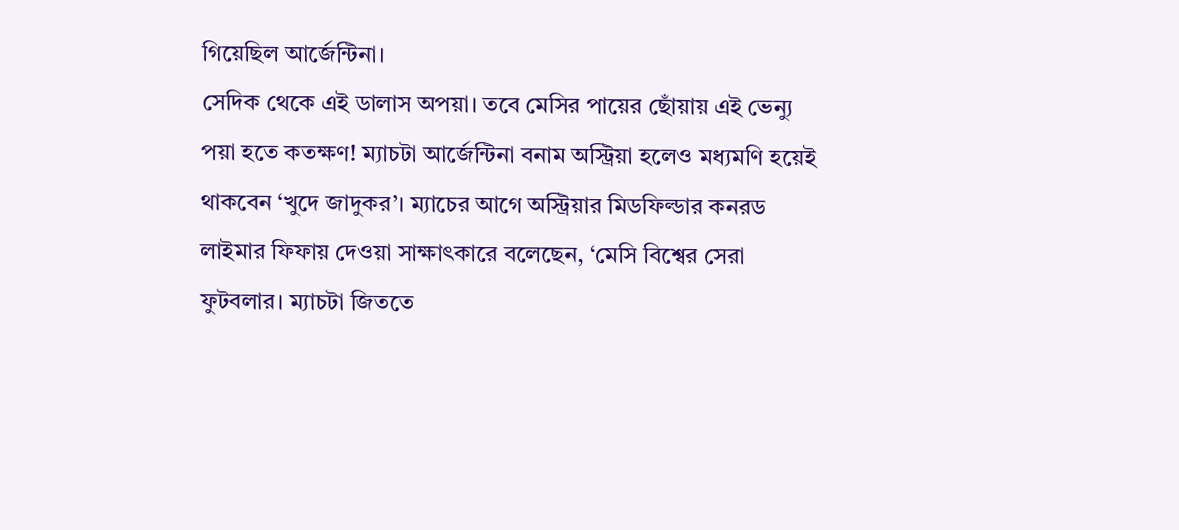গিয়েছিল আর্জেন্টিনা।
সেদিক থেকে এই ডালাস অপয়া। তবে মেসির পায়ের ছোঁয়ায় এই ভেন্যু পয়া হতে কতক্ষণ! ম্যাচটা আর্জেন্টিনা বনাম অস্ট্রিয়া হলেও মধ্যমণি হয়েই থাকবেন ‘খুদে জাদুকর’। ম্যাচের আগে অস্ট্রিয়ার মিডফিল্ডার কনরড লাইমার ফিফায় দেওয়া সাক্ষাৎকারে বলেছেন, ‘মেসি বিশ্বের সেরা ফুটবলার। ম্যাচটা জিততে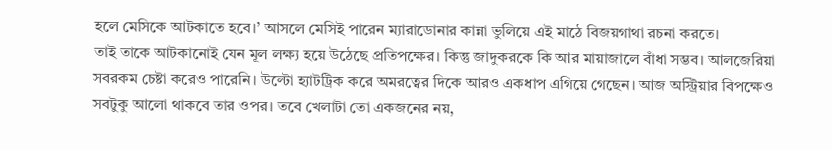হলে মেসিকে আটকাতে হবে।’ আসলে মেসিই পারেন ম্যারাডোনার কান্না ভুলিয়ে এই মাঠে বিজয়গাথা রচনা করতে।
তাই তাকে আটকানোই যেন মূল লক্ষ্য হয়ে উঠেছে প্রতিপক্ষের। কিন্তু জাদুকরকে কি আর মায়াজালে বাঁধা সম্ভব। আলজেরিয়া সবরকম চেষ্টা করেও পারেনি। উল্টো হ্যাটট্রিক করে অমরত্বের দিকে আরও একধাপ এগিয়ে গেছেন। আজ অস্ট্রিয়ার বিপক্ষেও সবটুকু আলো থাকবে তার ওপর। তবে খেলাটা তো একজনের নয়,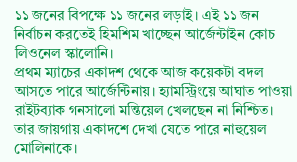১১ জনের বিপক্ষে ১১ জনের লড়াই। এই ১১ জন নির্বাচন করতেই হিমশিম খাচ্ছেন আর্জেন্টাইন কোচ লিওনেল স্কালোনি।
প্রথম ম্যাচের একাদশ থেকে আজ কয়েকটা বদল আসতে পারে আর্জেন্টিনায়। হ্যামস্ট্রিংয়ে আঘাত পাওয়া রাইটব্যাক গনসালো মন্তিয়েল খেলছেন না নিশ্চিত। তার জায়গায় একাদশে দেখা যেতে পারে নাহুয়েল মোলিনাকে।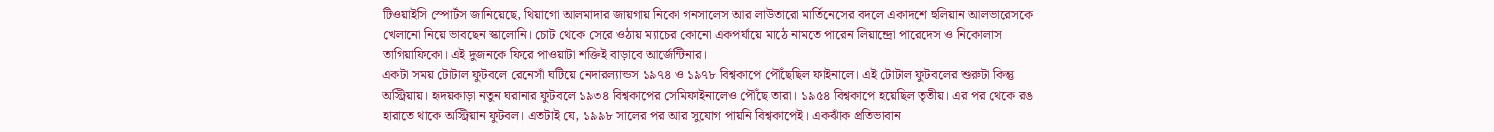টিওয়াইসি স্পোর্টস জানিয়েছে, থিয়াগো আলমাদার জায়গায় নিকো গনসালেস আর লাউতারো মার্তিনেসের বদলে একাদশে হুলিয়ান আলভারেসকে খেলানো নিয়ে ভাবছেন স্কালোনি। চোট থেকে সেরে ওঠায় ম্যাচের কোনো একপর্যায়ে মাঠে নামতে পারেন লিয়ান্দ্রো পারেদেস ও নিকোলাস তাগিয়াফিকো। এই দুজনকে ফিরে পাওয়াটা শক্তিই বাড়াবে আর্জেন্টিনার।
একটা সময় টোটাল ফুটবলে রেনেসাঁ ঘটিয়ে নেদারল্যান্ডস ১৯৭৪ ও ১৯৭৮ বিশ্বকাপে পৌঁছেছিল ফাইনালে। এই টোটাল ফুটবলের শুরুটা কিন্তু অস্ট্রিয়ায়। হৃদয়কাড়া নতুন ঘরানার ফুটবলে ১৯৩৪ বিশ্বকাপের সেমিফাইনালেও পৌঁছে তারা। ১৯৫৪ বিশ্বকাপে হয়েছিল তৃতীয়। এর পর থেকে রঙ হারাতে থাকে অস্ট্রিয়ান ফুটবল। এতটাই যে, ১৯৯৮ সালের পর আর সুযোগ পায়নি বিশ্বকাপেই। একঝাঁক প্রতিভাবান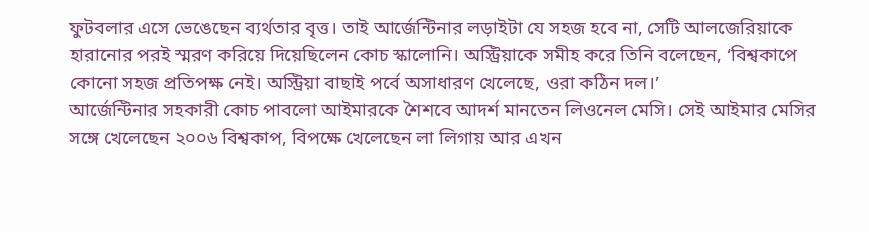ফুটবলার এসে ভেঙেছেন ব্যর্থতার বৃত্ত। তাই আর্জেন্টিনার লড়াইটা যে সহজ হবে না, সেটি আলজেরিয়াকে হারানোর পরই স্মরণ করিয়ে দিয়েছিলেন কোচ স্কালোনি। অস্ট্রিয়াকে সমীহ করে তিনি বলেছেন, ‘বিশ্বকাপে কোনো সহজ প্রতিপক্ষ নেই। অস্ট্রিয়া বাছাই পর্বে অসাধারণ খেলেছে, ওরা কঠিন দল।’
আর্জেন্টিনার সহকারী কোচ পাবলো আইমারকে শৈশবে আদর্শ মানতেন লিওনেল মেসি। সেই আইমার মেসির সঙ্গে খেলেছেন ২০০৬ বিশ্বকাপ, বিপক্ষে খেলেছেন লা লিগায় আর এখন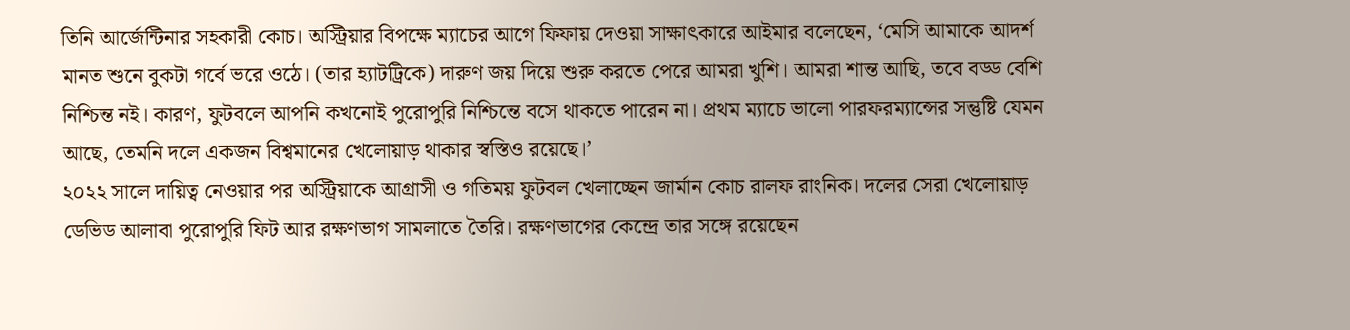তিনি আর্জেন্টিনার সহকারী কোচ। অস্ট্রিয়ার বিপক্ষে ম্যাচের আগে ফিফায় দেওয়া সাক্ষাৎকারে আইমার বলেছেন, ‘মেসি আমাকে আদর্শ মানত শুনে বুকটা গর্বে ভরে ওঠে। (তার হ্যাটট্রিকে) দারুণ জয় দিয়ে শুরু করতে পেরে আমরা খুশি। আমরা শান্ত আছি, তবে বড্ড বেশি নিশ্চিন্ত নই। কারণ, ফুটবলে আপনি কখনোই পুরোপুরি নিশ্চিন্তে বসে থাকতে পারেন না। প্রথম ম্যাচে ভালো পারফরম্যান্সের সন্তুষ্টি যেমন আছে, তেমনি দলে একজন বিশ্বমানের খেলোয়াড় থাকার স্বস্তিও রয়েছে।’
২০২২ সালে দায়িত্ব নেওয়ার পর অস্ট্রিয়াকে আগ্রাসী ও গতিময় ফুটবল খেলাচ্ছেন জার্মান কোচ রালফ রাংনিক। দলের সেরা খেলোয়াড় ডেভিড আলাবা পুরোপুরি ফিট আর রক্ষণভাগ সামলাতে তৈরি। রক্ষণভাগের কেন্দ্রে তার সঙ্গে রয়েছেন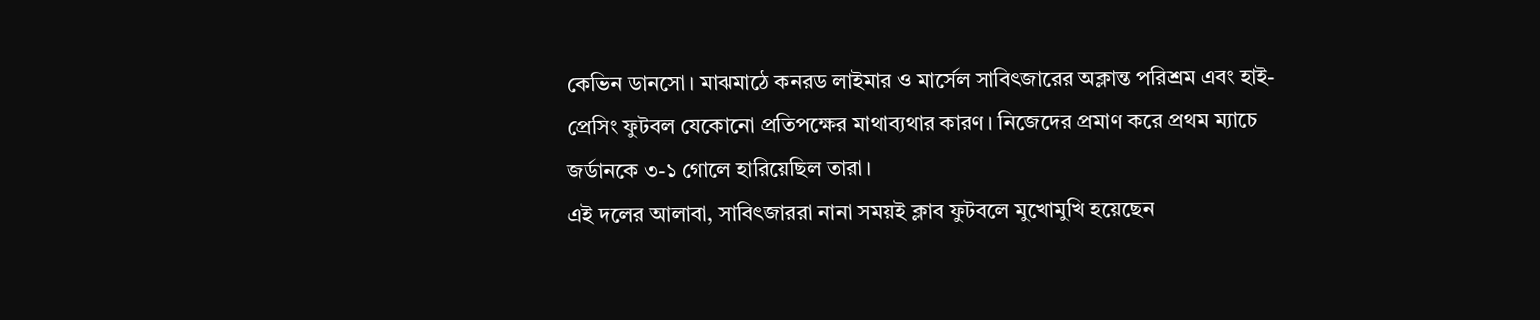কেভিন ডানসো। মাঝমাঠে কনরড লাইমার ও মার্সেল সাবিৎজারের অক্লান্ত পরিশ্রম এবং হাই-প্রেসিং ফুটবল যেকোনো প্রতিপক্ষের মাথাব্যথার কারণ। নিজেদের প্রমাণ করে প্রথম ম্যাচে জর্ডানকে ৩-১ গোলে হারিয়েছিল তারা।
এই দলের আলাবা, সাবিৎজাররা নানা সময়ই ক্লাব ফুটবলে মুখোমুখি হয়েছেন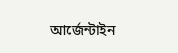আর্জেন্টাইন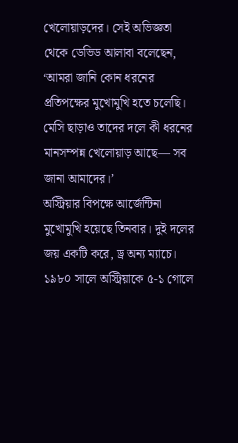খেলোয়াড়দের। সেই অভিজ্ঞতা থেকে ডেভিড আলাবা বলেছেন, ‘আমরা জানি কোন ধরনের প্রতিপক্ষের মুখোমুখি হতে চলেছি। মেসি ছাড়াও তাদের দলে কী ধরনের মানসম্পন্ন খেলোয়াড় আছে— সব জানা আমাদের।’
অস্ট্রিয়ার বিপক্ষে আর্জেন্টিনা মুখোমুখি হয়েছে তিনবার। দুই দলের জয় একটি করে, ড্র অন্য ম্যাচে। ১৯৮০ সালে অস্ট্রিয়াকে ৫-১ গোলে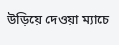উড়িয়ে দেওয়া ম্যাচে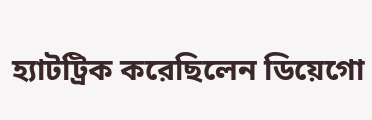হ্যাটট্রিক করেছিলেন ডিয়েগো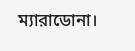ম্যারাডোনা।